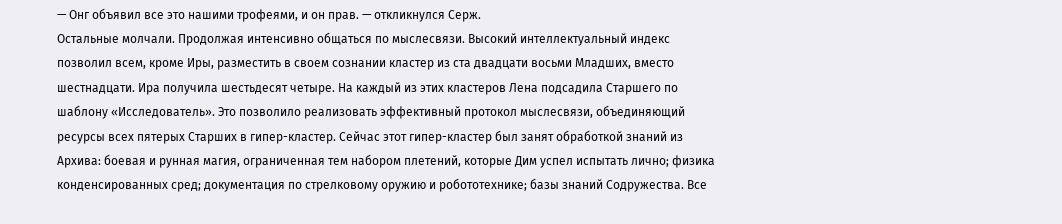— Онг объявил все это нашими трофеями, и он прав. — откликнулся Серж.
Остальные молчали. Продолжая интенсивно общаться по мыслесвязи. Высокий интеллектуальный индекс позволил всем, кроме Иры, разместить в своем сознании кластер из ста двадцати восьми Младших, вместо шестнадцати. Ира получила шестьдесят четыре. На каждый из этих кластеров Лена подсадила Старшего по шаблону «Исследователь». Это позволило реализовать эффективный протокол мыслесвязи, объединяющий ресурсы всех пятерых Старших в гипер-кластер. Сейчас этот гипер-кластер был занят обработкой знаний из Архива: боевая и рунная магия, ограниченная тем набором плетений, которые Дим успел испытать лично; физика конденсированных сред; документация по стрелковому оружию и робототехнике; базы знаний Содружества. Все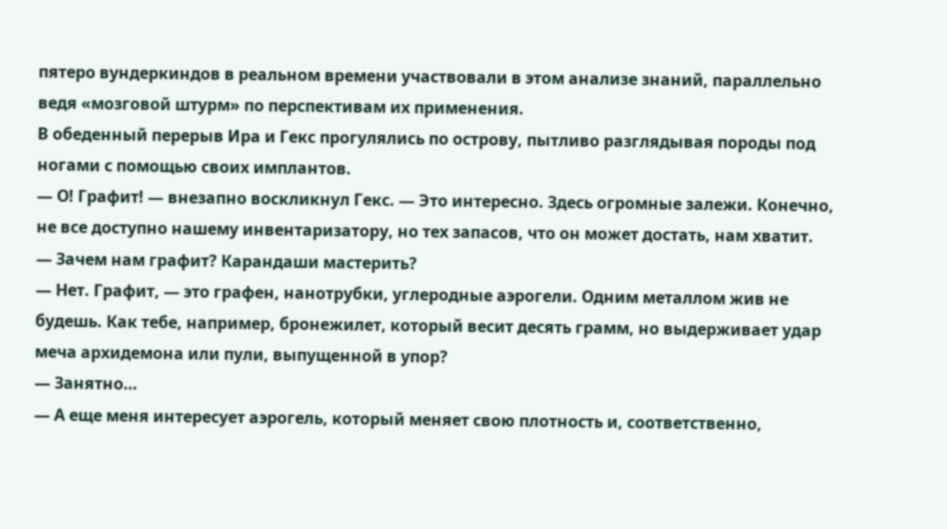пятеро вундеркиндов в реальном времени участвовали в этом анализе знаний, параллельно ведя «мозговой штурм» по перспективам их применения.
В обеденный перерыв Ира и Гекс прогулялись по острову, пытливо разглядывая породы под ногами с помощью своих имплантов.
— О! Графит! — внезапно воскликнул Гекс. — Это интересно. Здесь огромные залежи. Конечно, не все доступно нашему инвентаризатору, но тех запасов, что он может достать, нам хватит.
— Зачем нам графит? Карандаши мастерить?
— Нет. Графит, — это графен, нанотрубки, углеродные аэрогели. Одним металлом жив не будешь. Как тебе, например, бронежилет, который весит десять грамм, но выдерживает удар меча архидемона или пули, выпущенной в упор?
— Занятно…
— А еще меня интересует аэрогель, который меняет свою плотность и, соответственно,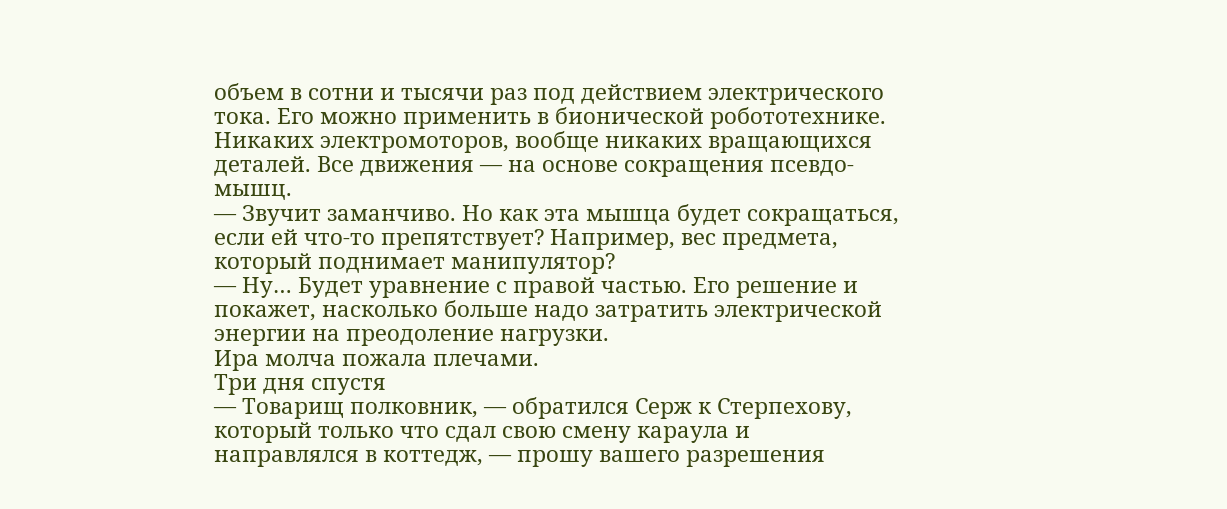объем в сотни и тысячи раз под действием электрического тока. Его можно применить в бионической робототехнике. Никаких электромоторов, вообще никаких вращающихся деталей. Все движения — на основе сокращения псевдо-мышц.
— Звучит заманчиво. Но как эта мышца будет сокращаться, если ей что-то препятствует? Например, вес предмета, который поднимает манипулятор?
— Ну… Будет уравнение с правой частью. Его решение и покажет, насколько больше надо затратить электрической энергии на преодоление нагрузки.
Ира молча пожала плечами.
Три дня спустя
— Товарищ полковник, — обратился Серж к Стерпехову, который только что сдал свою смену караула и направлялся в коттедж, — прошу вашего разрешения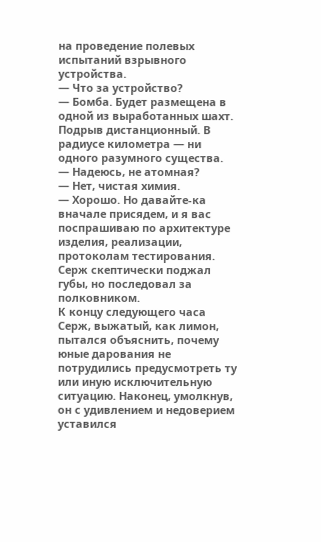на проведение полевых испытаний взрывного устройства.
— Что за устройство?
— Бомба. Будет размещена в одной из выработанных шахт. Подрыв дистанционный. В радиусе километра — ни одного разумного существа.
— Надеюсь, не атомная?
— Нет, чистая химия.
— Хорошо. Но давайте-ка вначале присядем, и я вас поспрашиваю по архитектуре изделия, реализации, протоколам тестирования.
Серж скептически поджал губы, но последовал за полковником.
К концу следующего часа Серж, выжатый, как лимон, пытался объяснить, почему юные дарования не потрудились предусмотреть ту или иную исключительную ситуацию. Наконец, умолкнув, он с удивлением и недоверием уставился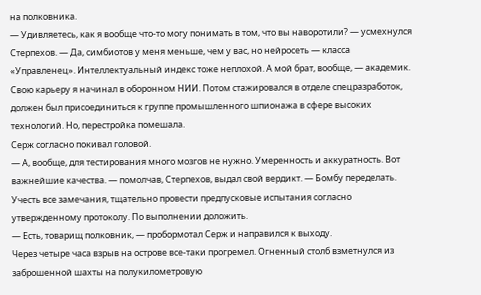на полковника.
— Удивляетесь, как я вообще что-то могу понимать в том, что вы наворотили? — усмехнулся Стерпехов. — Да, симбиотов у меня меньше, чем у вас, но нейросеть — класса «Управленец». Интеллектуальный индекс тоже неплохой. А мой брат, вообще, — академик. Свою карьеру я начинал в оборонном НИИ. Потом стажировался в отделе спецразработок, должен был присоединиться к группе промышленного шпионажа в сфере высоких технологий. Но, перестройка помешала.
Серж согласно покивал головой.
— А, вообще, для тестирования много мозгов не нужно. Умеренность и аккуратность. Вот важнейшие качества. — помолчав, Стерпехов, выдал свой вердикт. — Бомбу переделать. Учесть все замечания, тщательно провести предпусковые испытания согласно утвержденному протоколу. По выполнении доложить.
— Есть, товарищ полковник, — пробормотал Серж и направился к выходу.
Через четыре часа взрыв на острове все-таки прогремел. Огненный столб взметнулся из заброшенной шахты на полукилометровую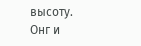высоту.
Онг и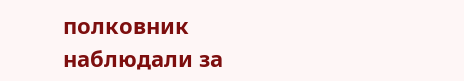полковник наблюдали за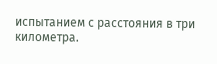испытанием с расстояния в три километра.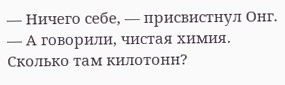— Ничего себе, — присвистнул Онг. — А говорили, чистая химия. Сколько там килотонн?